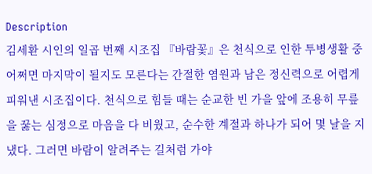Description
김세환 시인의 일곱 번째 시조집 『바람꽃』은 천식으로 인한 투병생활 중 어쩌면 마지막이 될지도 모른다는 간절한 염원과 남은 정신력으로 어렵게 피워낸 시조집이다. 천식으로 힘들 때는 순교한 빈 가을 앞에 조용히 무릎을 꿇는 심정으로 마음을 다 비웠고, 순수한 계절과 하나가 되어 몇 날을 지냈다. 그러면 바람이 알려주는 길처럼 가야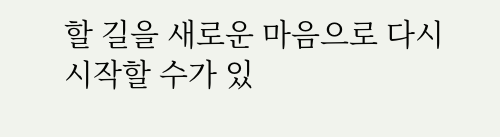할 길을 새로운 마음으로 다시 시작할 수가 있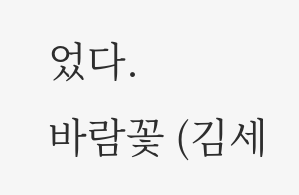었다.
바람꽃 (김세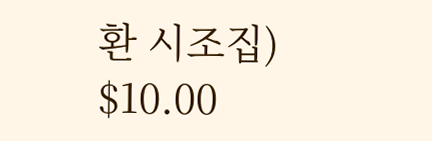환 시조집)
$10.00